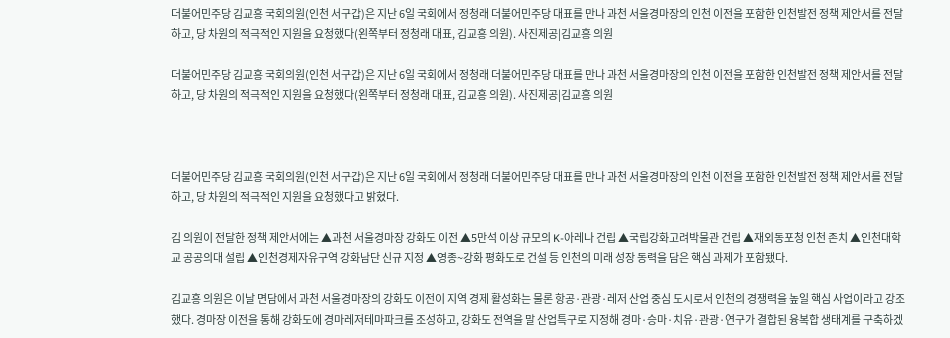더불어민주당 김교흥 국회의원(인천 서구갑)은 지난 6일 국회에서 정청래 더불어민주당 대표를 만나 과천 서울경마장의 인천 이전을 포함한 인천발전 정책 제안서를 전달하고, 당 차원의 적극적인 지원을 요청했다(왼쪽부터 정청래 대표, 김교흥 의원). 사진제공|김교흥 의원

더불어민주당 김교흥 국회의원(인천 서구갑)은 지난 6일 국회에서 정청래 더불어민주당 대표를 만나 과천 서울경마장의 인천 이전을 포함한 인천발전 정책 제안서를 전달하고, 당 차원의 적극적인 지원을 요청했다(왼쪽부터 정청래 대표, 김교흥 의원). 사진제공|김교흥 의원



더불어민주당 김교흥 국회의원(인천 서구갑)은 지난 6일 국회에서 정청래 더불어민주당 대표를 만나 과천 서울경마장의 인천 이전을 포함한 인천발전 정책 제안서를 전달하고, 당 차원의 적극적인 지원을 요청했다고 밝혔다.

김 의원이 전달한 정책 제안서에는 ▲과천 서울경마장 강화도 이전 ▲5만석 이상 규모의 K-아레나 건립 ▲국립강화고려박물관 건립 ▲재외동포청 인천 존치 ▲인천대학교 공공의대 설립 ▲인천경제자유구역 강화남단 신규 지정 ▲영종~강화 평화도로 건설 등 인천의 미래 성장 동력을 담은 핵심 과제가 포함됐다.

김교흥 의원은 이날 면담에서 과천 서울경마장의 강화도 이전이 지역 경제 활성화는 물론 항공·관광·레저 산업 중심 도시로서 인천의 경쟁력을 높일 핵심 사업이라고 강조했다. 경마장 이전을 통해 강화도에 경마레저테마파크를 조성하고, 강화도 전역을 말 산업특구로 지정해 경마·승마·치유·관광·연구가 결합된 융복합 생태계를 구축하겠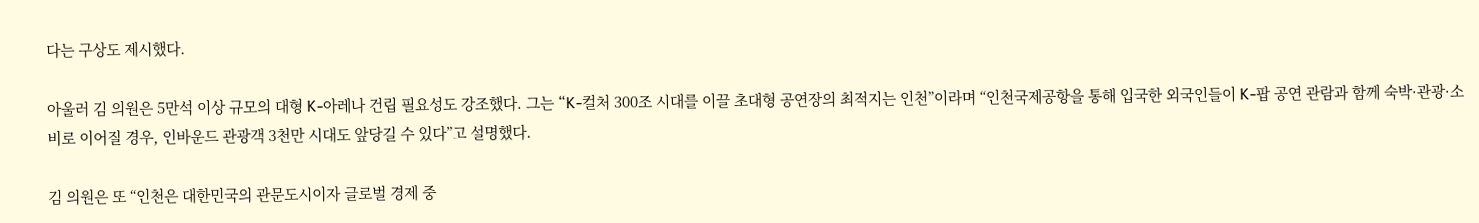다는 구상도 제시했다.

아울러 김 의원은 5만석 이상 규모의 대형 K-아레나 건립 필요성도 강조했다. 그는 “K-컬처 300조 시대를 이끌 초대형 공연장의 최적지는 인천”이라며 “인천국제공항을 통해 입국한 외국인들이 K-팝 공연 관람과 함께 숙박·관광·소비로 이어질 경우, 인바운드 관광객 3천만 시대도 앞당길 수 있다”고 설명했다.

김 의원은 또 “인천은 대한민국의 관문도시이자 글로벌 경제 중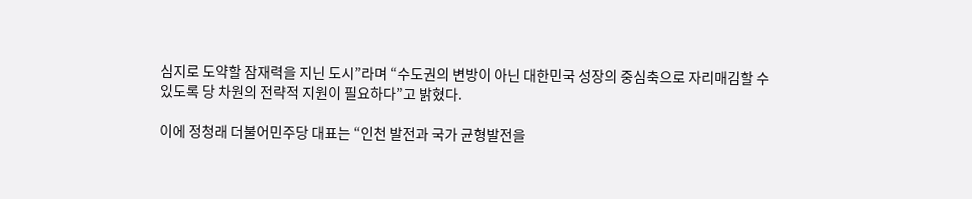심지로 도약할 잠재력을 지닌 도시”라며 “수도권의 변방이 아닌 대한민국 성장의 중심축으로 자리매김할 수 있도록 당 차원의 전략적 지원이 필요하다”고 밝혔다.

이에 정청래 더불어민주당 대표는 “인천 발전과 국가 균형발전을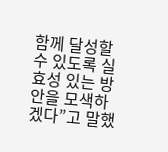함께 달성할 수 있도록 실효성 있는 방안을 모색하겠다”고 말했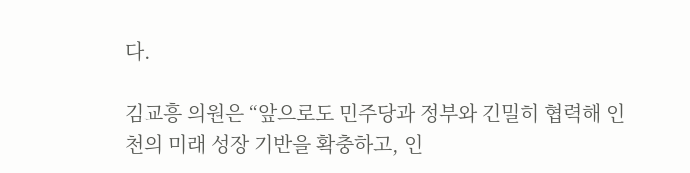다.

김교흥 의원은 “앞으로도 민주당과 정부와 긴밀히 협력해 인천의 미래 성장 기반을 확충하고, 인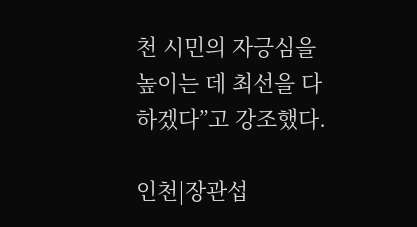천 시민의 자긍심을 높이는 데 최선을 다하겠다”고 강조했다.

인천|장관섭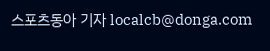스포츠동아 기자 localcb@donga.com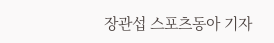장관섭 스포츠동아 기자